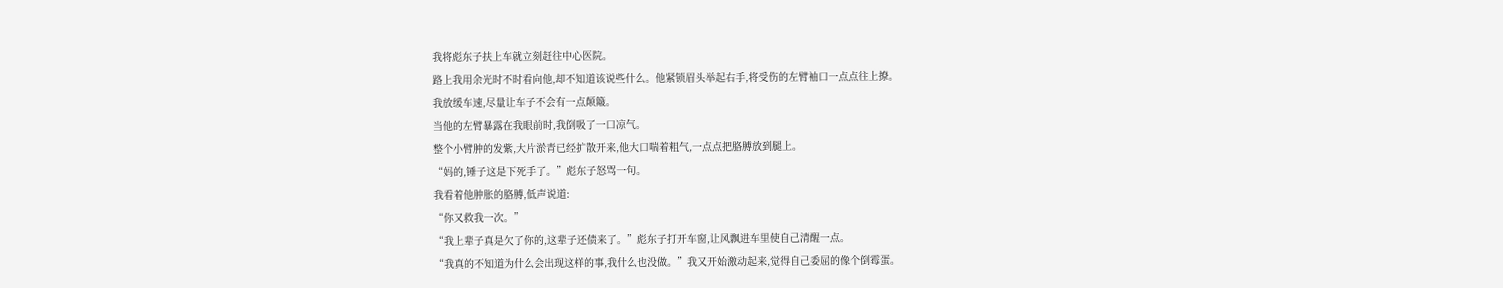我将彪东子扶上车就立刻赶往中心医院。
路上我用余光时不时看向他,却不知道该说些什么。他紧锁眉头举起右手,将受伤的左臂袖口一点点往上撩。
我放缓车速,尽量让车子不会有一点颠簸。
当他的左臂暴露在我眼前时,我倒吸了一口凉气。
整个小臂肿的发紫,大片淤青已经扩散开来,他大口喘着粗气,一点点把胳膊放到腿上。
“妈的,锤子这是下死手了。”彪东子怒骂一句。
我看着他肿胀的胳膊,低声说道:
“你又救我一次。”
“我上辈子真是欠了你的,这辈子还债来了。”彪东子打开车窗,让风飘进车里使自己清醒一点。
“我真的不知道为什么会出现这样的事,我什么也没做。”我又开始激动起来,觉得自己委屈的像个倒霉蛋。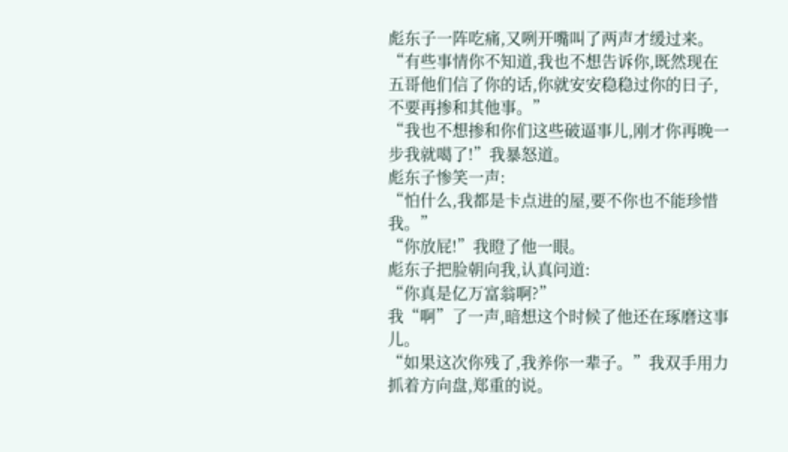彪东子一阵吃痛,又咧开嘴叫了两声才缓过来。
“有些事情你不知道,我也不想告诉你,既然现在五哥他们信了你的话,你就安安稳稳过你的日子,不要再掺和其他事。”
“我也不想掺和你们这些破逼事儿,刚才你再晚一步我就噶了!”我暴怒道。
彪东子惨笑一声:
“怕什么,我都是卡点进的屋,要不你也不能珍惜我。”
“你放屁!”我瞪了他一眼。
彪东子把脸朝向我,认真问道:
“你真是亿万富翁啊?”
我“啊”了一声,暗想这个时候了他还在琢磨这事儿。
“如果这次你残了,我养你一辈子。”我双手用力抓着方向盘,郑重的说。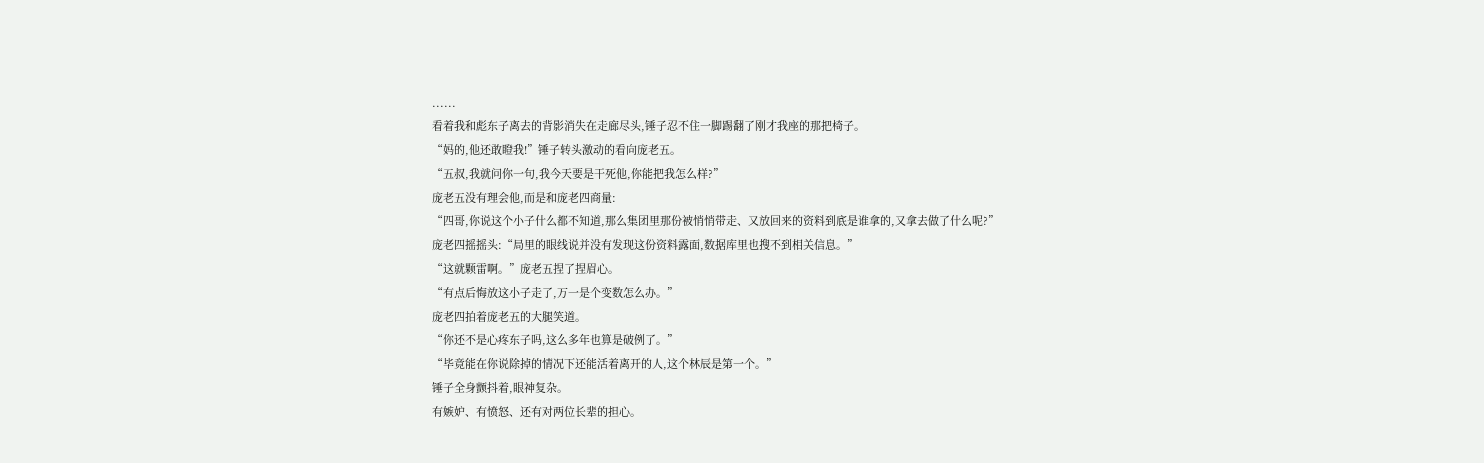......
看着我和彪东子离去的背影消失在走廊尽头,锤子忍不住一脚踢翻了刚才我座的那把椅子。
“妈的,他还敢瞪我!”锤子转头激动的看向庞老五。
“五叔,我就问你一句,我今天要是干死他,你能把我怎么样?”
庞老五没有理会他,而是和庞老四商量:
“四哥,你说这个小子什么都不知道,那么集团里那份被悄悄带走、又放回来的资料到底是谁拿的,又拿去做了什么呢?”
庞老四摇摇头:“局里的眼线说并没有发现这份资料露面,数据库里也搜不到相关信息。”
“这就颗雷啊。”庞老五捏了捏眉心。
“有点后悔放这小子走了,万一是个变数怎么办。”
庞老四拍着庞老五的大腿笑道。
“你还不是心疼东子吗,这么多年也算是破例了。”
“毕竟能在你说除掉的情况下还能活着离开的人,这个林辰是第一个。”
锤子全身颤抖着,眼神复杂。
有嫉妒、有愤怒、还有对两位长辈的担心。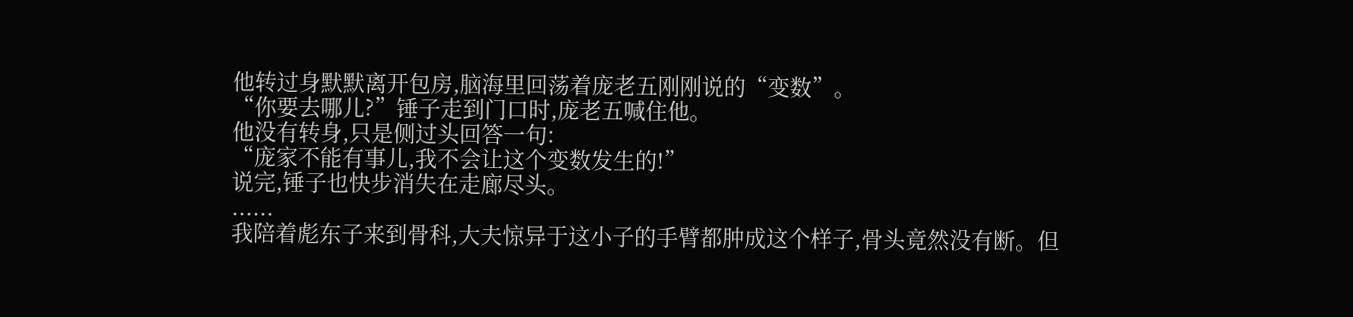他转过身默默离开包房,脑海里回荡着庞老五刚刚说的“变数”。
“你要去哪儿?”锤子走到门口时,庞老五喊住他。
他没有转身,只是侧过头回答一句:
“庞家不能有事儿,我不会让这个变数发生的!”
说完,锤子也快步消失在走廊尽头。
......
我陪着彪东子来到骨科,大夫惊异于这小子的手臂都肿成这个样子,骨头竟然没有断。但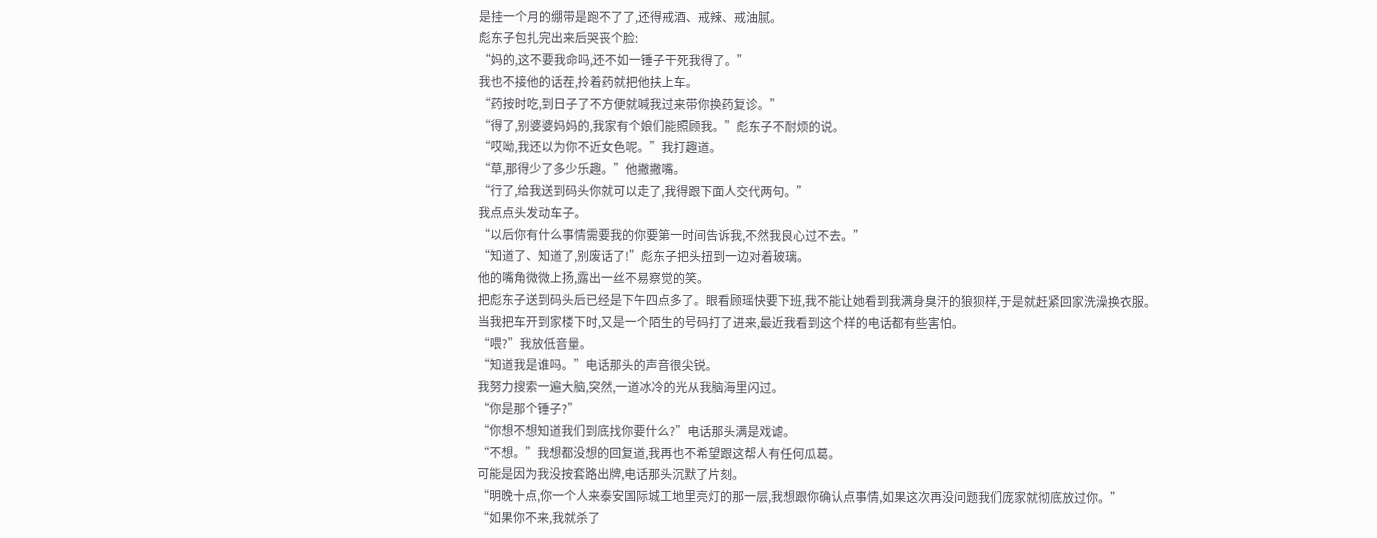是挂一个月的绷带是跑不了了,还得戒酒、戒辣、戒油腻。
彪东子包扎完出来后哭丧个脸:
“妈的,这不要我命吗,还不如一锤子干死我得了。”
我也不接他的话茬,拎着药就把他扶上车。
“药按时吃,到日子了不方便就喊我过来带你换药复诊。”
“得了,别婆婆妈妈的,我家有个娘们能照顾我。”彪东子不耐烦的说。
“哎呦,我还以为你不近女色呢。”我打趣道。
“草,那得少了多少乐趣。”他撇撇嘴。
“行了,给我送到码头你就可以走了,我得跟下面人交代两句。”
我点点头发动车子。
“以后你有什么事情需要我的你要第一时间告诉我,不然我良心过不去。”
“知道了、知道了,别废话了!”彪东子把头扭到一边对着玻璃。
他的嘴角微微上扬,露出一丝不易察觉的笑。
把彪东子送到码头后已经是下午四点多了。眼看顾瑶快要下班,我不能让她看到我满身臭汗的狼狈样,于是就赶紧回家洗澡换衣服。
当我把车开到家楼下时,又是一个陌生的号码打了进来,最近我看到这个样的电话都有些害怕。
“喂?”我放低音量。
“知道我是谁吗。”电话那头的声音很尖锐。
我努力搜索一遍大脑,突然,一道冰冷的光从我脑海里闪过。
“你是那个锤子?”
“你想不想知道我们到底找你要什么?”电话那头满是戏谑。
“不想。”我想都没想的回复道,我再也不希望跟这帮人有任何瓜葛。
可能是因为我没按套路出牌,电话那头沉默了片刻。
“明晚十点,你一个人来泰安国际城工地里亮灯的那一层,我想跟你确认点事情,如果这次再没问题我们庞家就彻底放过你。”
“如果你不来,我就杀了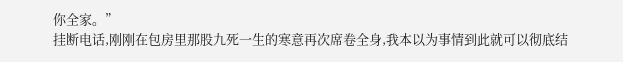你全家。”
挂断电话,刚刚在包房里那股九死一生的寒意再次席卷全身,我本以为事情到此就可以彻底结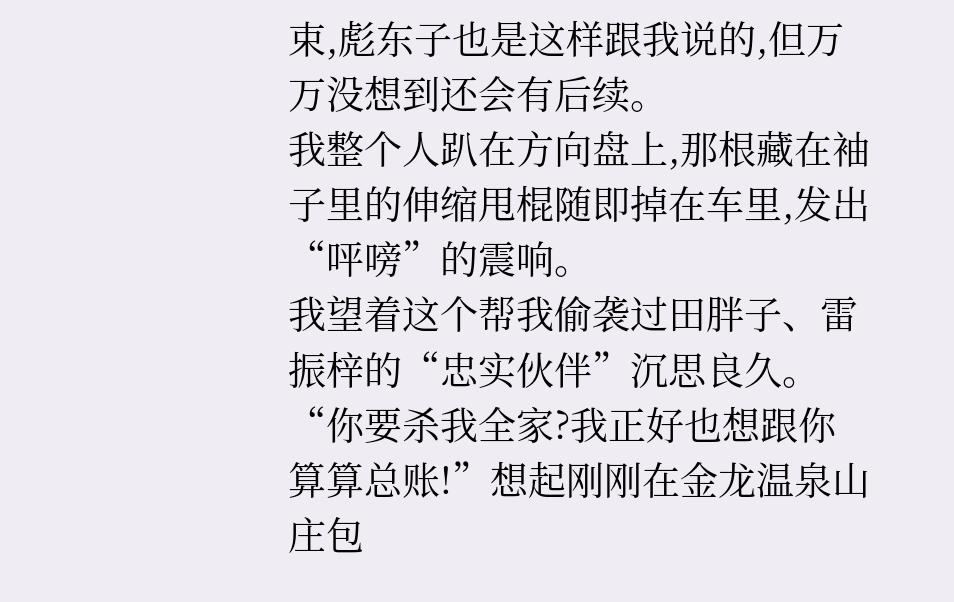束,彪东子也是这样跟我说的,但万万没想到还会有后续。
我整个人趴在方向盘上,那根藏在袖子里的伸缩甩棍随即掉在车里,发出“呯嗙”的震响。
我望着这个帮我偷袭过田胖子、雷振梓的“忠实伙伴”沉思良久。
“你要杀我全家?我正好也想跟你算算总账!”想起刚刚在金龙温泉山庄包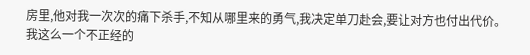房里,他对我一次次的痛下杀手,不知从哪里来的勇气,我决定单刀赴会,要让对方也付出代价。
我这么一个不正经的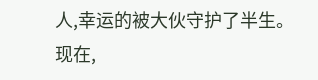人,幸运的被大伙守护了半生。
现在,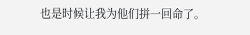也是时候让我为他们拼一回命了。